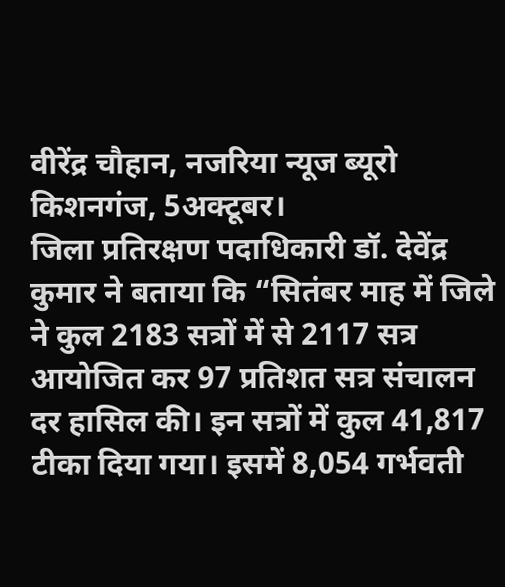वीरेंद्र चौहान, नजरिया न्यूज ब्यूरो किशनगंज, 5अक्टूबर।
जिला प्रतिरक्षण पदाधिकारी डॉ. देवेंद्र कुमार ने बताया कि “सितंबर माह में जिले ने कुल 2183 सत्रों में से 2117 सत्र आयोजित कर 97 प्रतिशत सत्र संचालन दर हासिल की। इन सत्रों में कुल 41,817 टीका दिया गया। इसमें 8,054 गर्भवती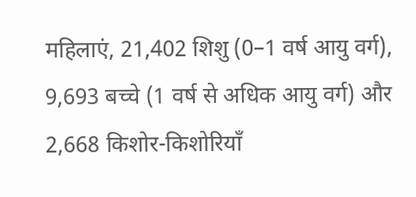महिलाएं, 21,402 शिशु (0–1 वर्ष आयु वर्ग), 9,693 बच्चे (1 वर्ष से अधिक आयु वर्ग) और 2,668 किशोर-किशोरियाँ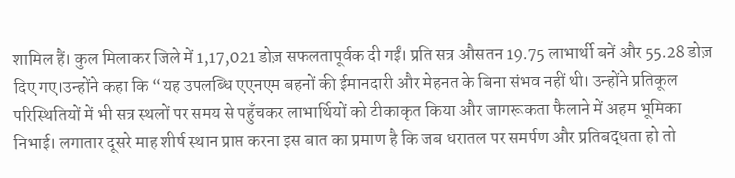शामिल हैं। कुल मिलाकर जिले में 1,17,021 डोज़ सफलतापूर्वक दी गईं। प्रति सत्र औसतन 19.75 लाभार्थी बनें और 55.28 डोज़ दिए गए।उन्होंने कहा कि “यह उपलब्धि एएनएम बहनों की ईमानदारी और मेहनत के बिना संभव नहीं थी। उन्होंने प्रतिकूल परिस्थितियों में भी सत्र स्थलों पर समय से पहुँचकर लाभार्थियों को टीकाकृत किया और जागरूकता फैलाने में अहम भूमिका निभाई। लगातार दूसरे माह शीर्ष स्थान प्राप्त करना इस बात का प्रमाण है कि जब धरातल पर समर्पण और प्रतिबद्धता हो तो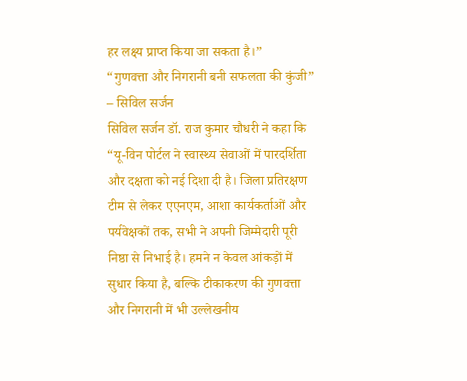हर लक्ष्य प्राप्त किया जा सकता है।”
“गुणवत्ता और निगरानी बनी सफलता की कुंजी” – सिविल सर्जन
सिविल सर्जन डॉ. राज कुमार चौधरी ने कहा कि “यू-विन पोर्टल ने स्वास्थ्य सेवाओं में पारदर्शिता और दक्षता को नई दिशा दी है। जिला प्रतिरक्षण टीम से लेकर एएनएम, आशा कार्यकर्ताओं और पर्यवेक्षकों तक, सभी ने अपनी जिम्मेदारी पूरी निष्ठा से निभाई है। हमने न केवल आंकड़ों में सुधार किया है, बल्कि टीकाकरण की गुणवत्ता और निगरानी में भी उल्लेखनीय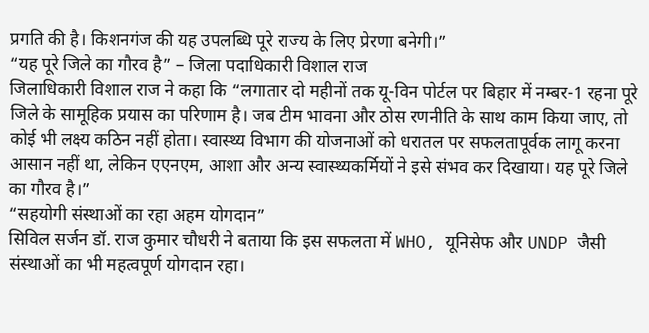प्रगति की है। किशनगंज की यह उपलब्धि पूरे राज्य के लिए प्रेरणा बनेगी।”
“यह पूरे जिले का गौरव है” – जिला पदाधिकारी विशाल राज
जिलाधिकारी विशाल राज ने कहा कि “लगातार दो महीनों तक यू-विन पोर्टल पर बिहार में नम्बर-1 रहना पूरे जिले के सामूहिक प्रयास का परिणाम है। जब टीम भावना और ठोस रणनीति के साथ काम किया जाए, तो कोई भी लक्ष्य कठिन नहीं होता। स्वास्थ्य विभाग की योजनाओं को धरातल पर सफलतापूर्वक लागू करना आसान नहीं था, लेकिन एएनएम, आशा और अन्य स्वास्थ्यकर्मियों ने इसे संभव कर दिखाया। यह पूरे जिले का गौरव है।”
“सहयोगी संस्थाओं का रहा अहम योगदान”
सिविल सर्जन डॉ. राज कुमार चौधरी ने बताया कि इस सफलता में WHO, यूनिसेफ और UNDP जैसी संस्थाओं का भी महत्वपूर्ण योगदान रहा।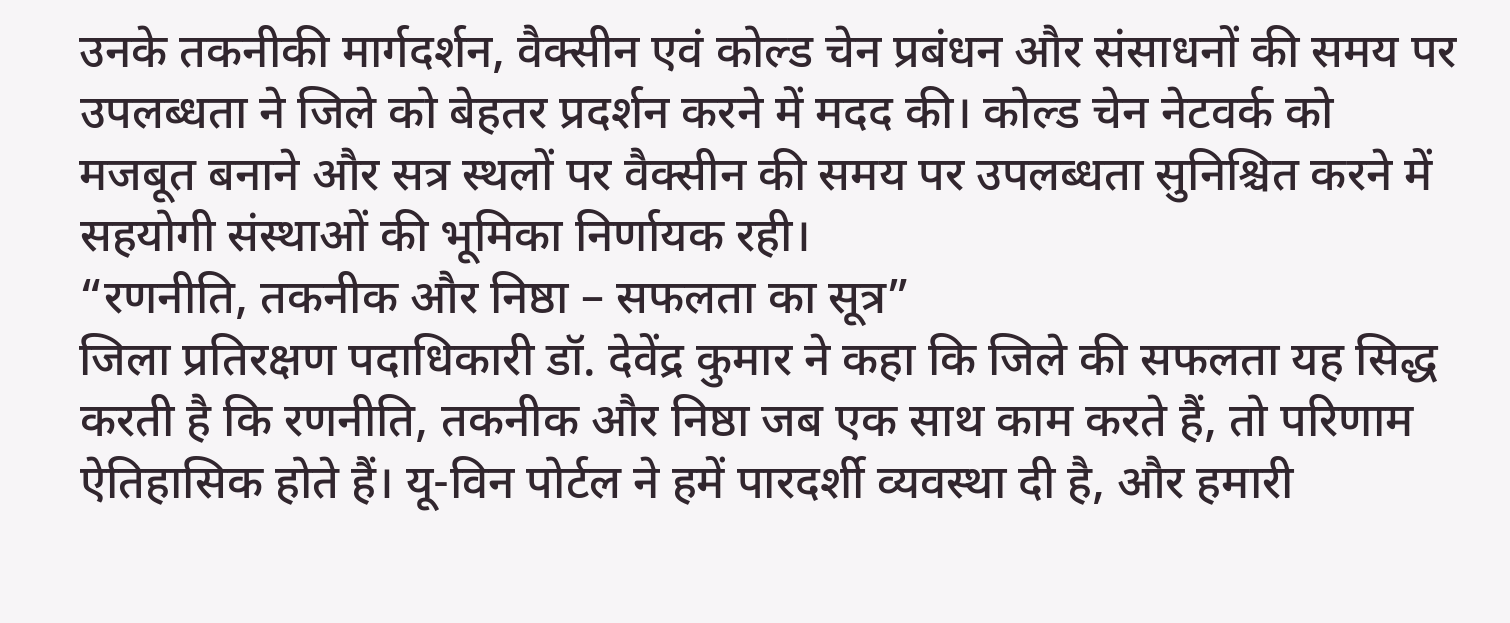उनके तकनीकी मार्गदर्शन, वैक्सीन एवं कोल्ड चेन प्रबंधन और संसाधनों की समय पर उपलब्धता ने जिले को बेहतर प्रदर्शन करने में मदद की। कोल्ड चेन नेटवर्क को मजबूत बनाने और सत्र स्थलों पर वैक्सीन की समय पर उपलब्धता सुनिश्चित करने में सहयोगी संस्थाओं की भूमिका निर्णायक रही।
“रणनीति, तकनीक और निष्ठा – सफलता का सूत्र”
जिला प्रतिरक्षण पदाधिकारी डॉ. देवेंद्र कुमार ने कहा कि जिले की सफलता यह सिद्ध करती है कि रणनीति, तकनीक और निष्ठा जब एक साथ काम करते हैं, तो परिणाम ऐतिहासिक होते हैं। यू-विन पोर्टल ने हमें पारदर्शी व्यवस्था दी है, और हमारी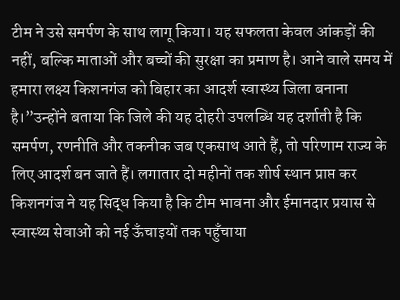टीम ने उसे समर्पण के साथ लागू किया। यह सफलता केवल आंकड़ों की नहीं, बल्कि माताओं और बच्चों की सुरक्षा का प्रमाण है। आने वाले समय में हमारा लक्ष्य किशनगंज को बिहार का आदर्श स्वास्थ्य जिला बनाना है।”उन्होंने बताया कि जिले की यह दोहरी उपलब्धि यह दर्शाती है कि समर्पण, रणनीति और तकनीक जब एकसाथ आते हैं, तो परिणाम राज्य के लिए आदर्श बन जाते हैं। लगातार दो महीनों तक शीर्ष स्थान प्राप्त कर किशनगंज ने यह सिद्ध किया है कि टीम भावना और ईमानदार प्रयास से स्वास्थ्य सेवाओं को नई ऊँचाइयों तक पहुँचाया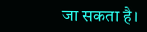जा सकता है।